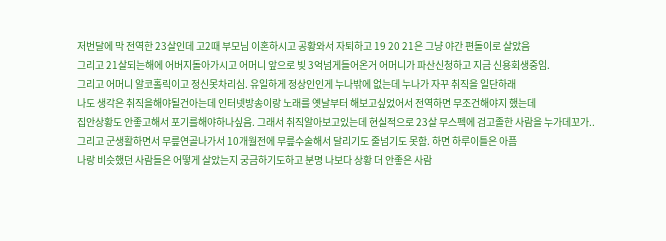저번달에 막 전역한 23살인데 고2때 부모님 이혼하시고 공황와서 자퇴하고 19 20 21은 그냥 야간 편돌이로 살았음
그리고 21살되는해에 어버지돌아가시고 어머니 앞으로 빚 3억넘게들어온거 어머니가 파산신청하고 지금 신용회생중임.
그리고 어머니 알코홀릭이고 정신못차리심. 유일하게 정상인인게 누나밖에 없는데 누나가 자꾸 취직을 일단하래
나도 생각은 취직을해야될건아는데 인터넷방송이랑 노래를 옛날부터 해보고싶었어서 전역하면 무조건해야지 했는데
집안상황도 안좋고해서 포기를해야하나싶음. 그래서 취직알아보고있는데 현실적으로 23살 무스펙에 검고졸한 사람을 누가데꼬가..
그리고 군생활하면서 무릎연골나가서 10개월전에 무릎수술해서 달리기도 줄넘기도 못함. 하면 하루이틀은 아픔
나랑 비슷했던 사람들은 어떻게 살았는지 궁금하기도하고 분명 나보다 상황 더 안좋은 사람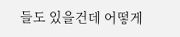들도 있을건데 어떻게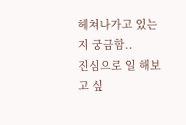헤쳐나가고 있는지 궁금함..
진심으로 일 해보고 싶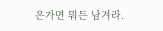은가면 뭐든 남겨라.